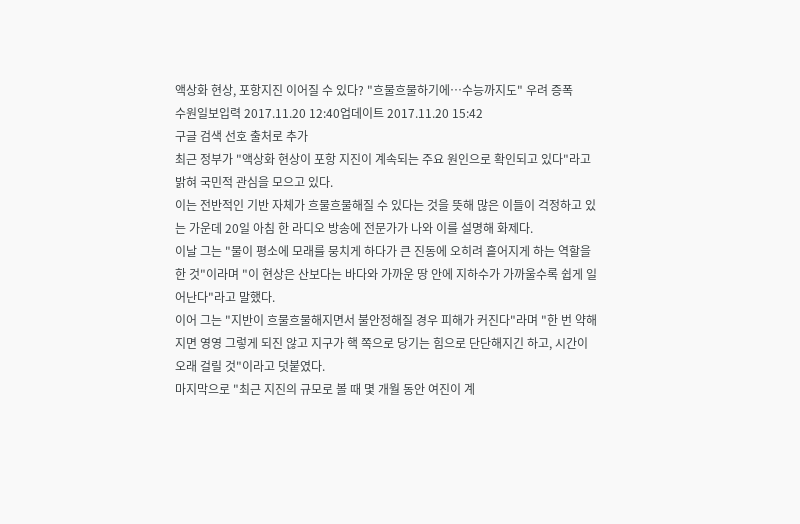액상화 현상, 포항지진 이어질 수 있다? "흐물흐물하기에…수능까지도" 우려 증폭
수원일보입력 2017.11.20 12:40업데이트 2017.11.20 15:42
구글 검색 선호 출처로 추가
최근 정부가 "액상화 현상이 포항 지진이 계속되는 주요 원인으로 확인되고 있다"라고 밝혀 국민적 관심을 모으고 있다.
이는 전반적인 기반 자체가 흐물흐물해질 수 있다는 것을 뜻해 많은 이들이 걱정하고 있는 가운데 20일 아침 한 라디오 방송에 전문가가 나와 이를 설명해 화제다.
이날 그는 "물이 평소에 모래를 뭉치게 하다가 큰 진동에 오히려 흩어지게 하는 역할을 한 것"이라며 "이 현상은 산보다는 바다와 가까운 땅 안에 지하수가 가까울수록 쉽게 일어난다"라고 말했다.
이어 그는 "지반이 흐물흐물해지면서 불안정해질 경우 피해가 커진다"라며 "한 번 약해지면 영영 그렇게 되진 않고 지구가 핵 쪽으로 당기는 힘으로 단단해지긴 하고, 시간이 오래 걸릴 것"이라고 덧붙였다.
마지막으로 "최근 지진의 규모로 볼 때 몇 개월 동안 여진이 계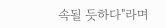속될 듯하다"라며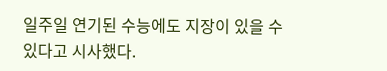일주일 연기된 수능에도 지장이 있을 수 있다고 시사했다.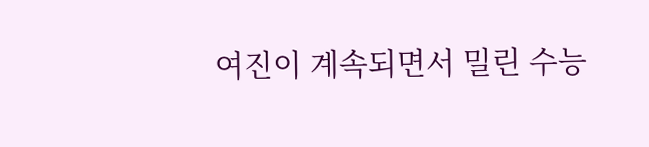여진이 계속되면서 밀린 수능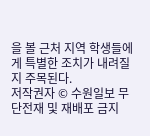을 볼 근처 지역 학생들에게 특별한 조치가 내려질지 주목된다.
저작권자 © 수원일보 무단전재 및 재배포 금지